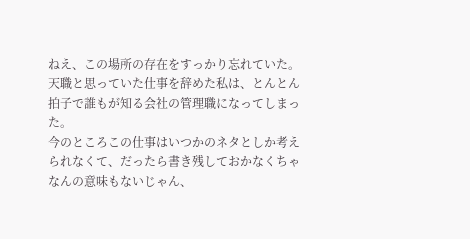ねえ、この場所の存在をすっかり忘れていた。
天職と思っていた仕事を辞めた私は、とんとん拍子で誰もが知る会社の管理職になってしまった。
今のところこの仕事はいつかのネタとしか考えられなくて、だったら書き残しておかなくちゃなんの意味もないじゃん、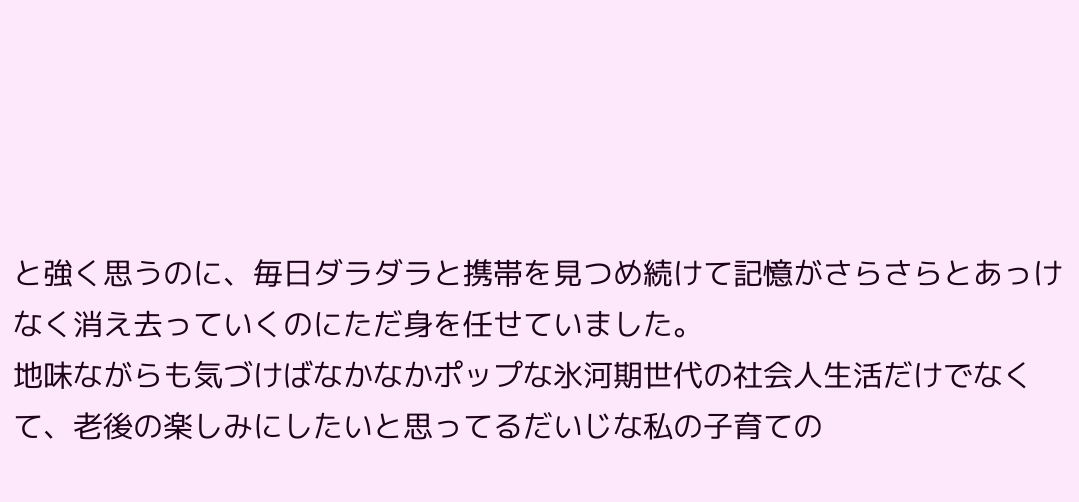と強く思うのに、毎日ダラダラと携帯を見つめ続けて記憶がさらさらとあっけなく消え去っていくのにただ身を任せていました。
地味ながらも気づけばなかなかポップな氷河期世代の社会人生活だけでなくて、老後の楽しみにしたいと思ってるだいじな私の子育ての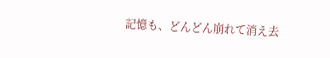記憶も、どんどん崩れて消え去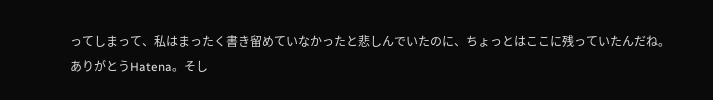ってしまって、私はまったく書き留めていなかったと悲しんでいたのに、ちょっとはここに残っていたんだね。
ありがとうHatena。そし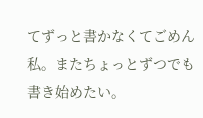てずっと書かなくてごめん私。またちょっとずつでも書き始めたい。